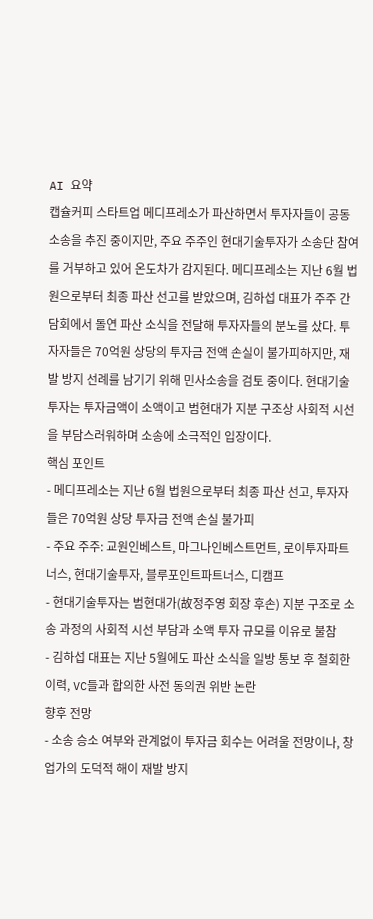AI 요약
캡슐커피 스타트업 메디프레소가 파산하면서 투자자들이 공동소송을 추진 중이지만, 주요 주주인 현대기술투자가 소송단 참여를 거부하고 있어 온도차가 감지된다. 메디프레소는 지난 6월 법원으로부터 최종 파산 선고를 받았으며, 김하섭 대표가 주주 간담회에서 돌연 파산 소식을 전달해 투자자들의 분노를 샀다. 투자자들은 70억원 상당의 투자금 전액 손실이 불가피하지만, 재발 방지 선례를 남기기 위해 민사소송을 검토 중이다. 현대기술투자는 투자금액이 소액이고 범현대가 지분 구조상 사회적 시선을 부담스러워하며 소송에 소극적인 입장이다.
핵심 포인트
- 메디프레소는 지난 6월 법원으로부터 최종 파산 선고, 투자자들은 70억원 상당 투자금 전액 손실 불가피
- 주요 주주: 교원인베스트, 마그나인베스트먼트, 로이투자파트너스, 현대기술투자, 블루포인트파트너스, 디캠프
- 현대기술투자는 범현대가(故정주영 회장 후손) 지분 구조로 소송 과정의 사회적 시선 부담과 소액 투자 규모를 이유로 불참
- 김하섭 대표는 지난 5월에도 파산 소식을 일방 통보 후 철회한 이력, VC들과 합의한 사전 동의권 위반 논란
향후 전망
- 소송 승소 여부와 관계없이 투자금 회수는 어려울 전망이나, 창업가의 도덕적 해이 재발 방지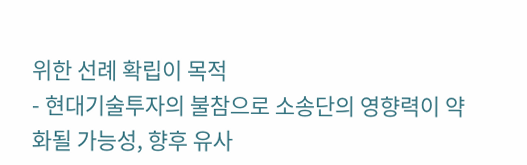위한 선례 확립이 목적
- 현대기술투자의 불참으로 소송단의 영향력이 약화될 가능성, 향후 유사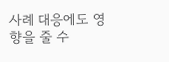사례 대응에도 영향을 줄 수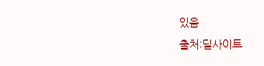있음
출처:딜사이트